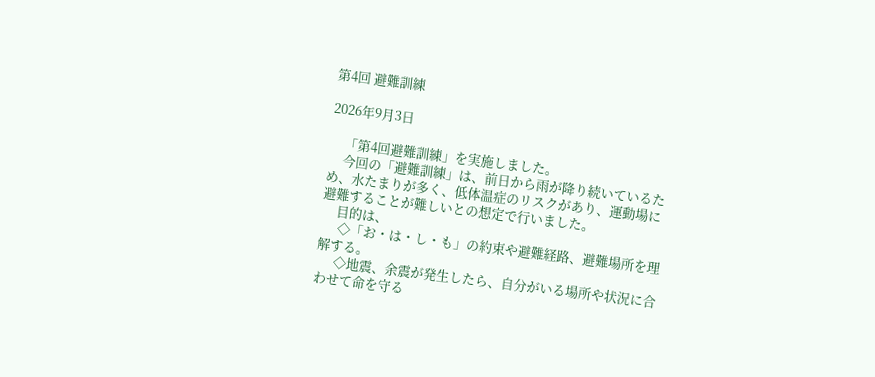第4回 避難訓練

2026年9月3日

     「第4回避難訓練」を実施しました。
     今回の「避難訓練」は、前日から雨が降り続いているため、水たまりが多く、低体温症のリスクがあり、運動場に避難することが難しいとの想定で行いました。
     目的は、
      ◇「お・は・し・も」の約束や避難経路、避難場所を理解する。
      ◇地震、余震が発生したら、自分がいる場所や状況に合わせて命を守る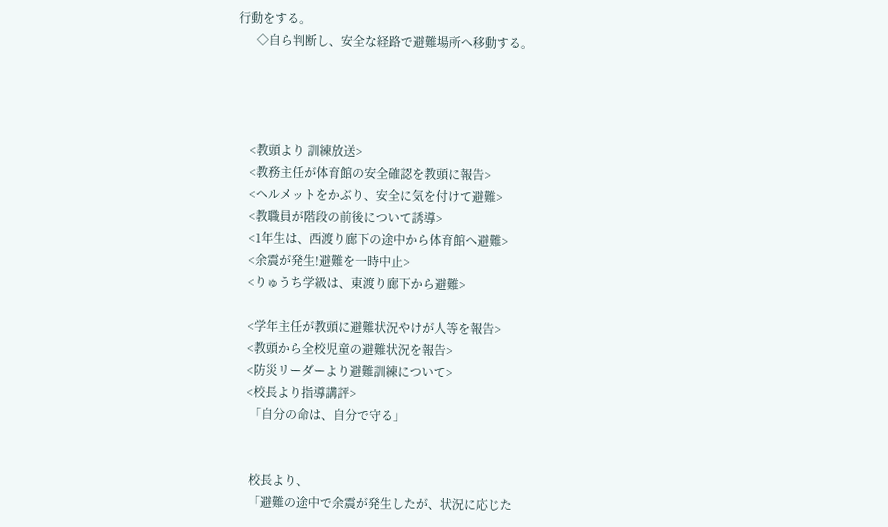行動をする。
      ◇自ら判断し、安全な経路で避難場所へ移動する。




    <教頭より 訓練放送>
    <教務主任が体育館の安全確認を教頭に報告>
    <ヘルメットをかぶり、安全に気を付けて避難>
    <教職員が階段の前後について誘導>
    <1年生は、西渡り廊下の途中から体育館へ避難>
    <余震が発生!避難を一時中止>
    <りゅうち学級は、東渡り廊下から避難>

    <学年主任が教頭に避難状況やけが人等を報告>
    <教頭から全校児童の避難状況を報告>
    <防災リーダーより避難訓練について>
    <校長より指導講評>
     「自分の命は、自分で守る」


     校長より、
     「避難の途中で余震が発生したが、状況に応じた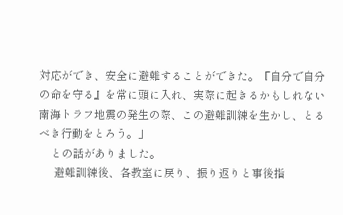対応ができ、安全に避難することができた。『自分で自分の命を守る』を常に頭に入れ、実際に起きるかもしれない南海トラフ地震の発生の際、この避難訓練を生かし、とるべき行動をとろう。」
    との話がありました。
     避難訓練後、各教室に戻り、振り返りと事後指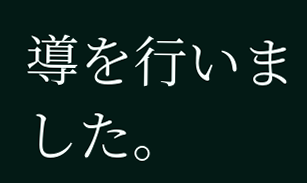導を行いました。